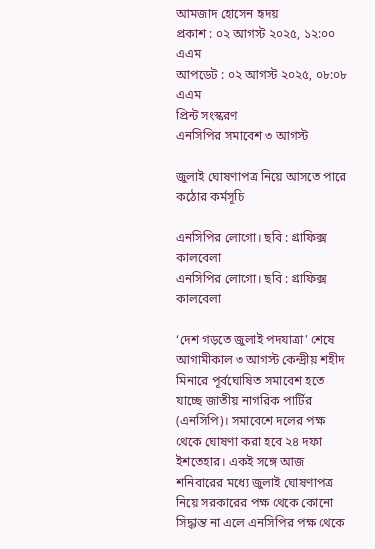আমজাদ হোসেন হৃদয়
প্রকাশ : ০২ আগস্ট ২০২৫, ১২:০০ এএম
আপডেট : ০২ আগস্ট ২০২৫, ০৮:০৮ এএম
প্রিন্ট সংস্করণ
এনসিপির সমাবেশ ৩ আগস্ট

জুলাই ঘোষণাপত্র নিয়ে আসতে পারে কঠোর কর্মসূচি

এনসিপির লোগো। ছবি : গ্রাফিক্স কালবেলা
এনসিপির লোগো। ছবি : গ্রাফিক্স কালবেলা

‘দেশ গড়তে জুলাই পদযাত্রা’ শেষে আগামীকাল ৩ আগস্ট কেন্দ্রীয় শহীদ মিনারে পূর্বঘোষিত সমাবেশ হতে যাচ্ছে জাতীয় নাগরিক পার্টির (এনসিপি)। সমাবেশে দলের পক্ষ থেকে ঘোষণা করা হবে ২৪ দফা ইশতেহার। একই সঙ্গে আজ শনিবারের মধ্যে জুলাই ঘোষণাপত্র নিয়ে সরকারের পক্ষ থেকে কোনো সিদ্ধান্ত না এলে এনসিপির পক্ষ থেকে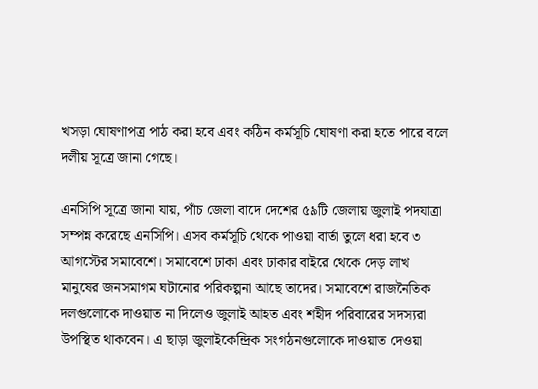খসড়া ঘোষণাপত্র পাঠ করা হবে এবং কঠিন কর্মসূচি ঘোষণা করা হতে পারে বলে দলীয় সূত্রে জানা গেছে।

এনসিপি সূত্রে জানা যায়, পাঁচ জেলা বাদে দেশের ৫৯টি জেলায় জুলাই পদযাত্রা সম্পন্ন করেছে এনসিপি। এসব কর্মসূচি থেকে পাওয়া বার্তা তুলে ধরা হবে ৩ আগস্টের সমাবেশে। সমাবেশে ঢাকা এবং ঢাকার বাইরে থেকে দেড় লাখ মানুষের জনসমাগম ঘটানোর পরিকল্পনা আছে তাদের। সমাবেশে রাজনৈতিক দলগুলোকে দাওয়াত না দিলেও জুলাই আহত এবং শহীদ পরিবারের সদস্যরা উপস্থিত থাকবেন। এ ছাড়া জুলাইকেন্দ্রিক সংগঠনগুলোকে দাওয়াত দেওয়া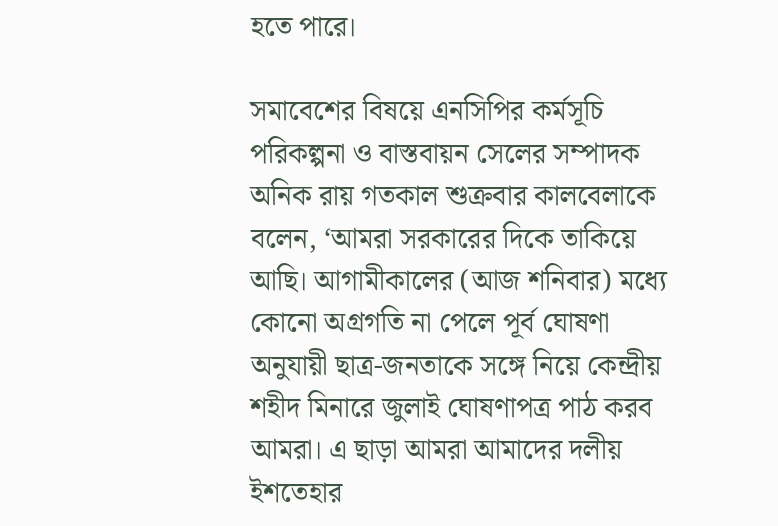হতে পারে।

সমাবেশের বিষয়ে এনসিপির কর্মসূচি পরিকল্পনা ও বাস্তবায়ন সেলের সম্পাদক অনিক রায় গতকাল শুক্রবার কালবেলাকে বলেন, ‘আমরা সরকারের দিকে তাকিয়ে আছি। আগামীকালের (আজ শনিবার) মধ্যে কোনো অগ্রগতি না পেলে পূর্ব ঘোষণা অনুযায়ী ছাত্র-জনতাকে সঙ্গে নিয়ে কেন্দ্রীয় শহীদ মিনারে জুলাই ঘোষণাপত্র পাঠ করব আমরা। এ ছাড়া আমরা আমাদের দলীয় ইশতেহার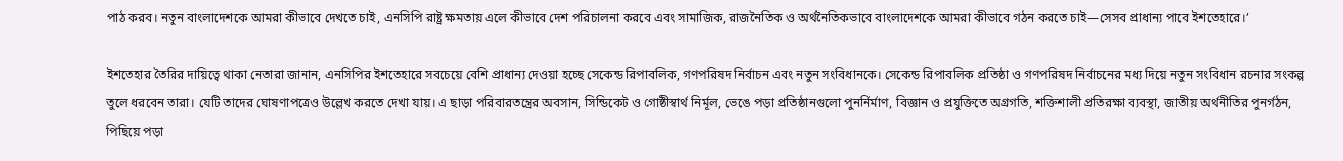পাঠ করব। নতুন বাংলাদেশকে আমরা কীভাবে দেখতে চাই, এনসিপি রাষ্ট্র ক্ষমতায় এলে কীভাবে দেশ পরিচালনা করবে এবং সামাজিক, রাজনৈতিক ও অর্থনৈতিকভাবে বাংলাদেশকে আমরা কীভাবে গঠন করতে চাই—সেসব প্রাধান্য পাবে ইশতেহারে।’

ইশতেহার তৈরির দায়িত্বে থাকা নেতারা জানান, এনসিপির ইশতেহারে সবচেয়ে বেশি প্রাধান্য দেওয়া হচ্ছে সেকেন্ড রিপাবলিক, গণপরিষদ নির্বাচন এবং নতুন সংবিধানকে। সেকেন্ড রিপাবলিক প্রতিষ্ঠা ও গণপরিষদ নির্বাচনের মধ্য দিয়ে নতুন সংবিধান রচনার সংকল্প তুলে ধরবেন তারা। যেটি তাদের ঘোষণাপত্রেও উল্লেখ করতে দেখা যায়। এ ছাড়া পরিবারতন্ত্রের অবসান, সিন্ডিকেট ও গোষ্ঠীস্বার্থ নির্মূল, ভেঙে পড়া প্রতিষ্ঠানগুলো পুনর্নির্মাণ, বিজ্ঞান ও প্রযুক্তিতে অগ্রগতি, শক্তিশালী প্রতিরক্ষা ব্যবস্থা, জাতীয় অর্থনীতির পুনর্গঠন, পিছিয়ে পড়া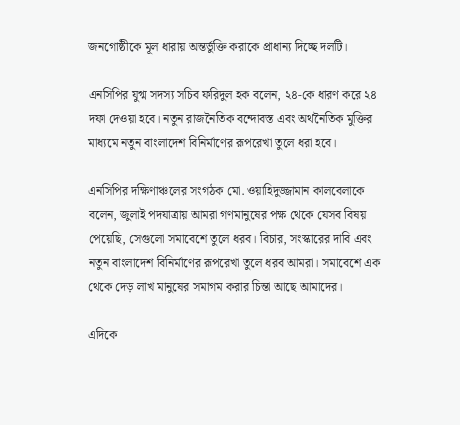জনগোষ্ঠীকে মূল ধারায় অন্তর্ভুক্তি করাকে প্রাধান্য দিচ্ছে দলটি।

এনসিপির যুগ্ম সদস্য সচিব ফরিদুল হক বলেন, ২৪-কে ধারণ করে ২৪ দফা দেওয়া হবে। নতুন রাজনৈতিক বন্দোবস্ত এবং অর্থনৈতিক মুক্তির মাধ্যমে নতুন বাংলাদেশ বিনির্মাণের রূপরেখা তুলে ধরা হবে।

এনসিপির দক্ষিণাঞ্চলের সংগঠক মো. ওয়াহিদুজ্জামান কালবেলাকে বলেন, জুলাই পদযাত্রায় আমরা গণমানুষের পক্ষ থেকে যেসব বিষয় পেয়েছি, সেগুলো সমাবেশে তুলে ধরব। বিচার, সংস্কারের দাবি এবং নতুন বাংলাদেশ বিনির্মাণের রূপরেখা তুলে ধরব আমরা। সমাবেশে এক থেকে দেড় লাখ মানুষের সমাগম করার চিন্তা আছে আমাদের।

এদিকে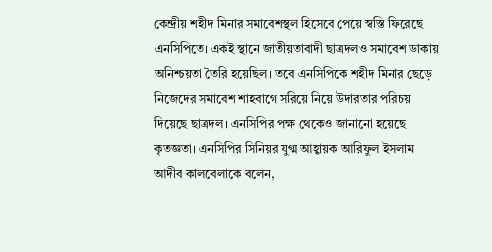কেন্দ্রীয় শহীদ মিনার সমাবেশস্থল হিসেবে পেয়ে স্বস্তি ফিরেছে এনসিপিতে। একই স্থানে জাতীয়তাবাদী ছাত্রদলও সমাবেশ ডাকায় অনিশ্চয়তা তৈরি হয়েছিল। তবে এনসিপিকে শহীদ মিনার ছেড়ে নিজেদের সমাবেশ শাহবাগে সরিয়ে নিয়ে উদারতার পরিচয় দিয়েছে ছাত্রদল। এনসিপির পক্ষ থেকেও জানানো হয়েছে কৃতজ্ঞতা। এনসিপির সিনিয়র যুগ্ম আহ্বায়ক আরিফুল ইসলাম আদীব কালবেলাকে বলেন,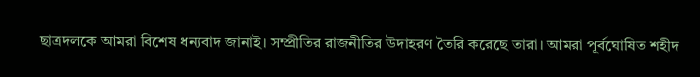ছাত্রদলকে আমরা বিশেষ ধন্যবাদ জানাই। সম্প্রীতির রাজনীতির উদাহরণ তৈরি করেছে তারা। আমরা পূর্বঘোষিত শহীদ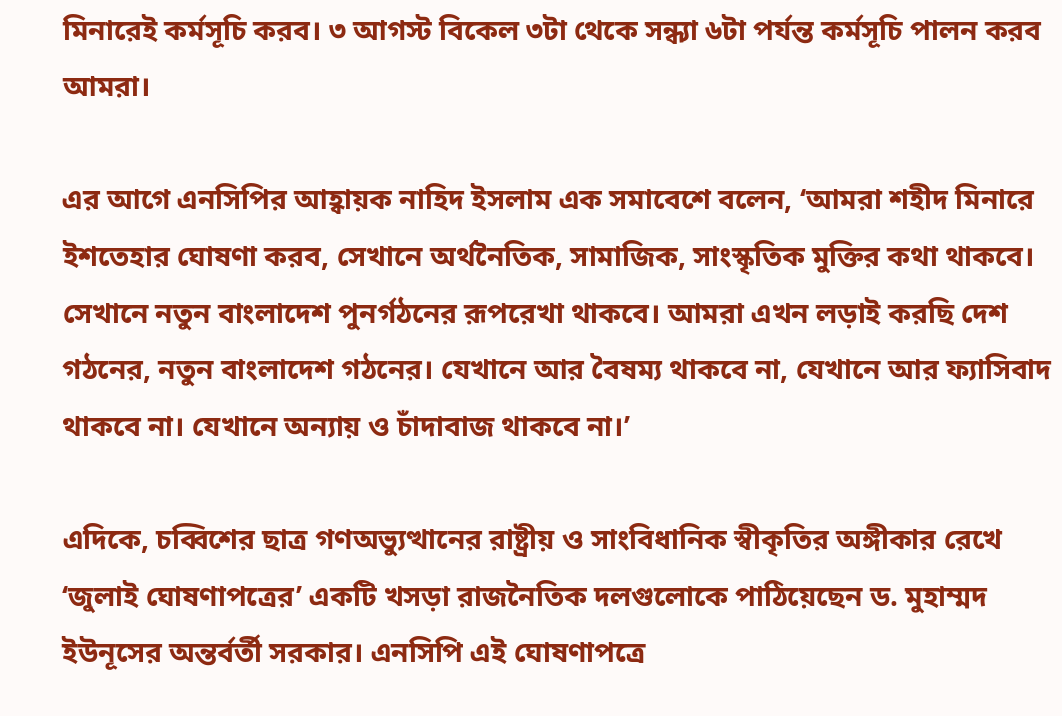মিনারেই কর্মসূচি করব। ৩ আগস্ট বিকেল ৩টা থেকে সন্ধ্যা ৬টা পর্যন্ত কর্মসূচি পালন করব আমরা।

এর আগে এনসিপির আহ্বায়ক নাহিদ ইসলাম এক সমাবেশে বলেন, ‘আমরা শহীদ মিনারে ইশতেহার ঘোষণা করব, সেখানে অর্থনৈতিক, সামাজিক, সাংস্কৃতিক মুক্তির কথা থাকবে। সেখানে নতুন বাংলাদেশ পুনর্গঠনের রূপরেখা থাকবে। আমরা এখন লড়াই করছি দেশ গঠনের, নতুন বাংলাদেশ গঠনের। যেখানে আর বৈষম্য থাকবে না, যেখানে আর ফ্যাসিবাদ থাকবে না। যেখানে অন্যায় ও চাঁদাবাজ থাকবে না।’

এদিকে, চব্বিশের ছাত্র গণঅভ্যুত্থানের রাষ্ট্রীয় ও সাংবিধানিক স্বীকৃতির অঙ্গীকার রেখে ‘জুলাই ঘোষণাপত্রের’ একটি খসড়া রাজনৈতিক দলগুলোকে পাঠিয়েছেন ড. মুহাম্মদ ইউনূসের অন্তর্বর্তী সরকার। এনসিপি এই ঘোষণাপত্রে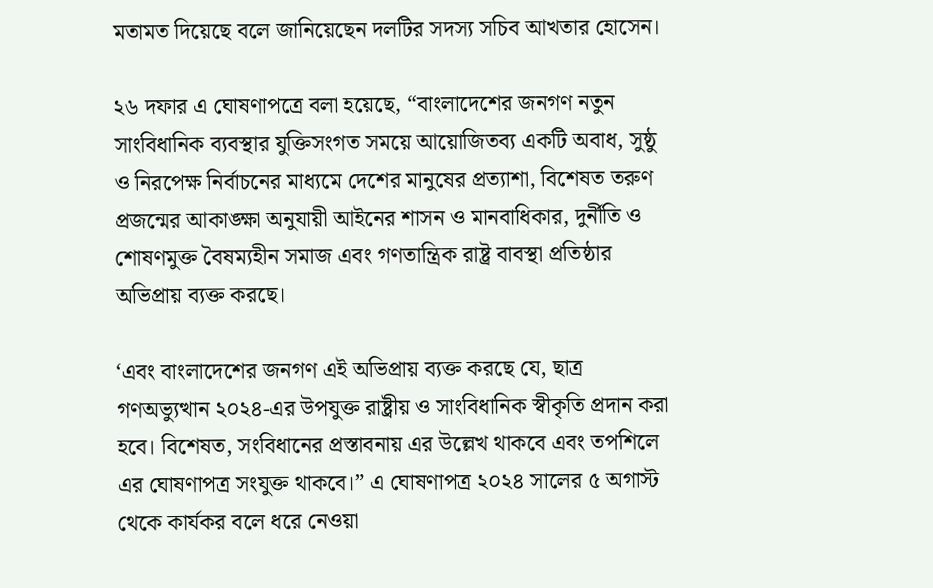মতামত দিয়েছে বলে জানিয়েছেন দলটির সদস্য সচিব আখতার হোসেন।

২৬ দফার এ ঘোষণাপত্রে বলা হয়েছে, “বাংলাদেশের জনগণ নতুন সাংবিধানিক ব্যবস্থার যুক্তিসংগত সময়ে আয়োজিতব্য একটি অবাধ, সুষ্ঠু ও নিরপেক্ষ নির্বাচনের মাধ্যমে দেশের মানুষের প্রত্যাশা, বিশেষত তরুণ প্রজন্মের আকাঙ্ক্ষা অনুযায়ী আইনের শাসন ও মানবাধিকার, দুর্নীতি ও শোষণমুক্ত বৈষম্যহীন সমাজ এবং গণতান্ত্রিক রাষ্ট্র বাবস্থা প্রতিষ্ঠার অভিপ্রায় ব্যক্ত করছে।

‘এবং বাংলাদেশের জনগণ এই অভিপ্রায় ব্যক্ত করছে যে, ছাত্র গণঅভ্যুত্থান ২০২৪-এর উপযুক্ত রাষ্ট্রীয় ও সাংবিধানিক স্বীকৃতি প্রদান করা হবে। বিশেষত, সংবিধানের প্রস্তাবনায় এর উল্লেখ থাকবে এবং তপশিলে এর ঘোষণাপত্র সংযুক্ত থাকবে।” এ ঘোষণাপত্র ২০২৪ সালের ৫ অগাস্ট থেকে কার্যকর বলে ধরে নেওয়া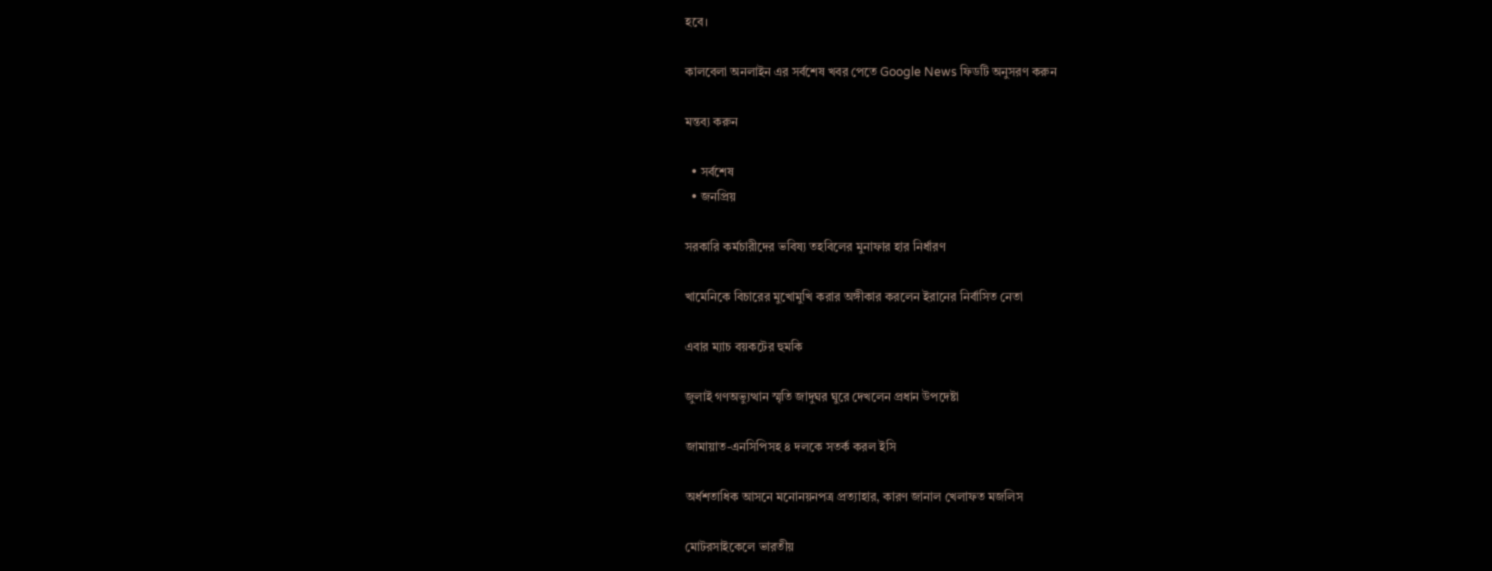হবে।

কালবেলা অনলাইন এর সর্বশেষ খবর পেতে Google News ফিডটি অনুসরণ করুন

মন্তব্য করুন

  • সর্বশেষ
  • জনপ্রিয়

সরকারি কর্মচারীদের ভবিষ্য তহবিলের মুনাফার হার নির্ধারণ

খামেনিকে বিচারের মুখোমুখি করার অঙ্গীকার করলেন ইরানের নির্বাসিত নেতা

এবার ম্যাচ বয়কটের হুমকি

জুলাই গণঅভ্যুত্থান স্মৃতি জাদুঘর ঘুরে দেখলেন প্রধান উপদেষ্টা

জামায়াত-এনসিপিসহ ৪ দলকে সতর্ক করল ইসি

অর্ধশতাধিক আসনে মনোনয়নপত্র প্রত্যাহার, কারণ জানাল খেলাফত মজলিস

মোটরসাইকেলে ভারতীয়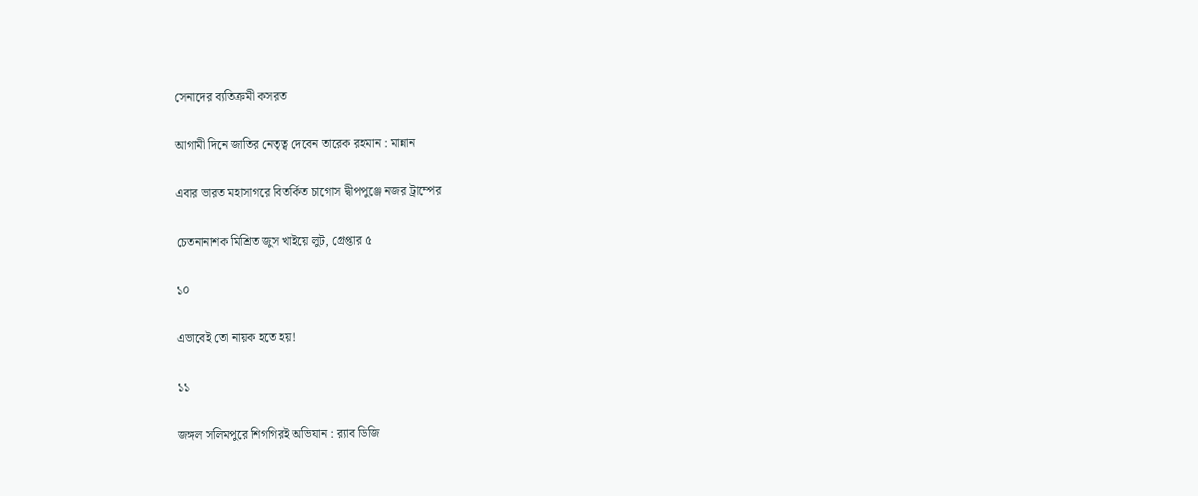সেনাদের ব্যতিক্রমী কসরত

আগামী দিনে জাতির নেতৃত্ব দেবেন তারেক রহমান : মান্নান

এবার ভারত মহাসাগরে বিতর্কিত চাগোস দ্বীপপুঞ্জে নজর ট্রাম্পের

চেতনানাশক মিশ্রিত জুস খাইয়ে লুট, গ্রেপ্তার ৫

১০

এভাবেই তো নায়ক হতে হয়!

১১

জঙ্গল সলিমপুরে শিগগিরই অভিযান : র‍্যাব ডিজি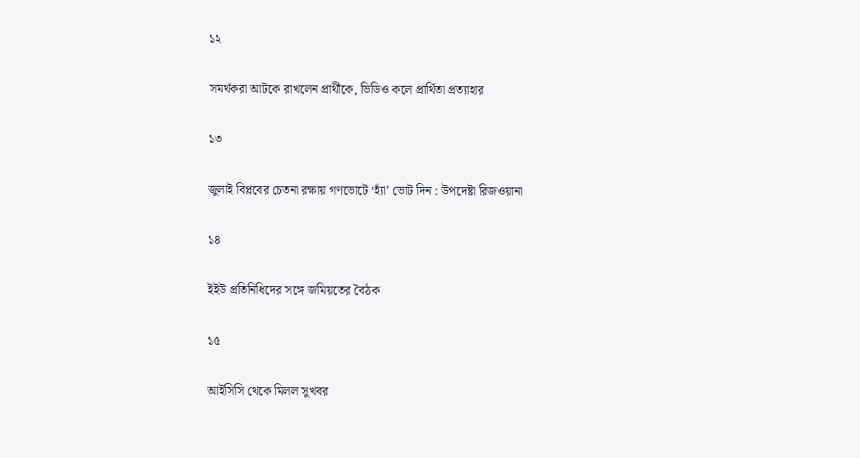১২

সমর্থকরা আটকে রাখলেন প্রার্থীকে, ভিডিও কলে প্রার্থিতা প্রত্যাহার

১৩

জুলাই বিপ্লবের চেতনা রক্ষায় গণভোটে ‘হ্যাঁ’ ভোট দিন : উপদেষ্টা রিজওয়ানা

১৪

ইইউ প্রতিনিধিদের সঙ্গে জমিয়তের বৈঠক

১৫

আইসিসি থেকে মিলল সুখবর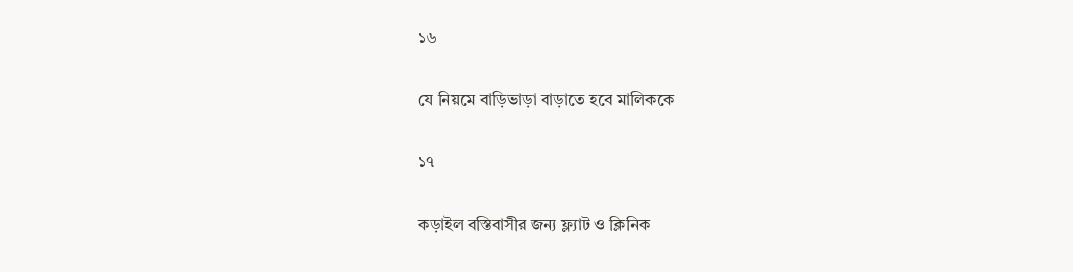১৬

যে নিয়মে বাড়িভাড়া বাড়াতে হবে মালিককে

১৭

কড়াইল বস্তিবাসীর জন্য ফ্ল্যাট ও ক্লিনিক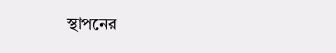স্থাপনের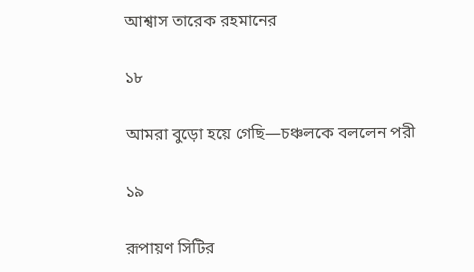আশ্বাস তারেক রহমানের

১৮

আমরা বুড়ো হয়ে গেছি—চঞ্চলকে বললেন পরী

১৯

রূপায়ণ সিটির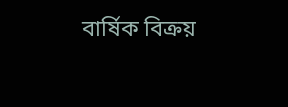বার্ষিক বিক্রয়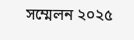সম্মেলন ২০২৫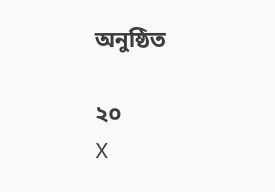অনুষ্ঠিত

২০
X